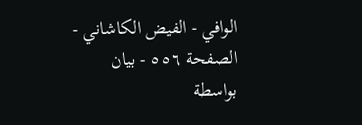الوافي - الفيض الكاشاني - الصفحة ٥٥٦ - بیان
بواسطة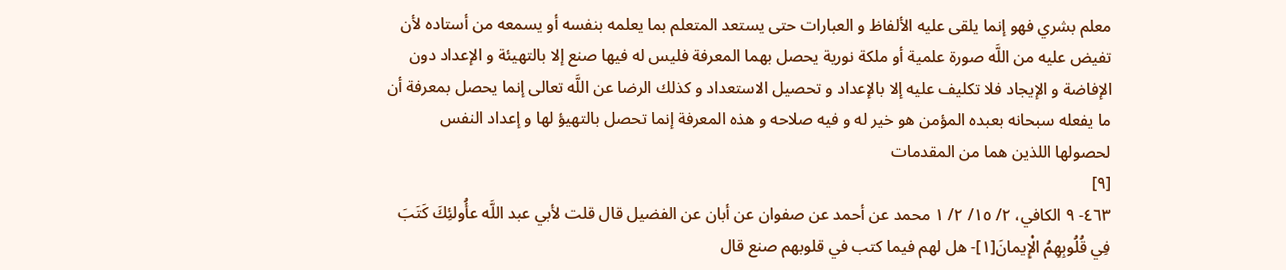معلم بشري فهو إنما يلقى عليه الألفاظ و العبارات حتى يستعد المتعلم بما يعلمه بنفسه أو يسمعه من أستاده لأن تفيض عليه من اللَّه صورة علمية أو ملكة نورية يحصل بهما المعرفة فليس له فيها صنع إلا بالتهيئة و الإعداد دون الإفاضة و الإيجاد فلا تكليف عليه إلا بالإعداد و تحصيل الاستعداد و كذلك الرضا عن اللَّه تعالى إنما يحصل بمعرفة أن ما يفعله سبحانه بعبده المؤمن هو خير له و فيه صلاحه و هذه المعرفة إنما تحصل بالتهيؤ لها و إعداد النفس لحصولها اللذين هما من المقدمات
[٩]
٤٦٣- ٩ الكافي، ٢/ ١٥/ ٢/ ١ محمد عن أحمد عن صفوان عن أبان عن الفضيل قال قلت لأبي عبد اللَّه عأُولئِكَ كَتَبَ فِي قُلُوبِهِمُ الْإِيمانَ[١]- هل لهم فيما كتب في قلوبهم صنع قال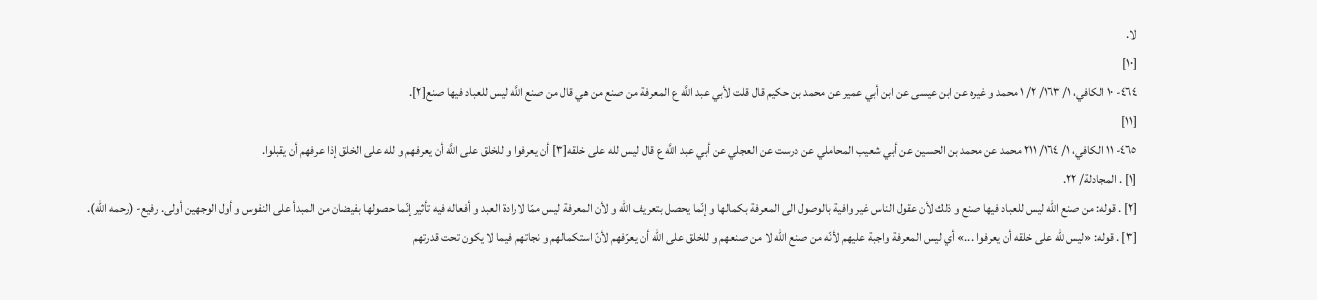لا.
[١٠]
٤٦٤- ١٠ الكافي، ١/ ١٦٣/ ٢/ ١ محمد و غيره عن ابن عيسى عن ابن أبي عمير عن محمد بن حكيم قال قلت لأبي عبد اللَّه ع المعرفة من صنع من هي قال من صنع اللَّه ليس للعباد فيها صنع[٢].
[١١]
٤٦٥- ١١ الكافي، ١/ ١٦٤/ ٢١١ محمد عن محمد بن الحسين عن أبي شعيب المحاملي عن درست عن العجلي عن أبي عبد اللَّه ع قال ليس لله على خلقه[٣] أن يعرفوا و للخلق على اللَّه أن يعرفهم و لله على الخلق إذا عرفهم أن يقبلوا.
[١] . المجادلة/ ٢٢.
[٢] . قوله: من صنع اللّه ليس للعباد فيها صنع و ذلك لأن عقول الناس غير وافية بالوصول الى المعرفة بكمالها و إنّما يحصل بتعريف اللّه و لأن المعرفة ليس ممّا لارادة العبد و أفعاله فيه تأثير إنّما حصولها بفيضان من المبدأ على النفوس و أول الوجهين أولى. رفيع- (رحمه اللّه).
[٣] . قوله: «ليس للّه على خلقه أن يعرفوا ...» أي ليس المعرفة واجبة عليهم لأنّه من صنع اللّه لا من صنعهم و للخلق على اللّه أن يعرّفهم لأنّ استكمالهم و نجاتهم فيما لا يكون تحت قدرتهم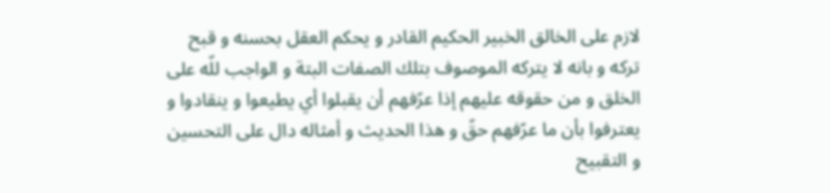لازم على الخالق الخبير الحكيم القادر و يحكم العقل بحسنه و قبح تركه و بانه لا يتركه الموصوف بتلك الصفات البتة و الواجب للّه على الخلق و من حقوقه عليهم إذا عرّفهم أن يقبلوا أي يطيعوا و ينقادوا و يعترفوا بأن ما عرّفهم حقّ و هذا الحديث و أمثاله دال على التحسين و التقبيح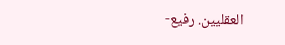العقليين. رفيع-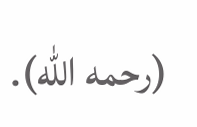(رحمه اللّه).